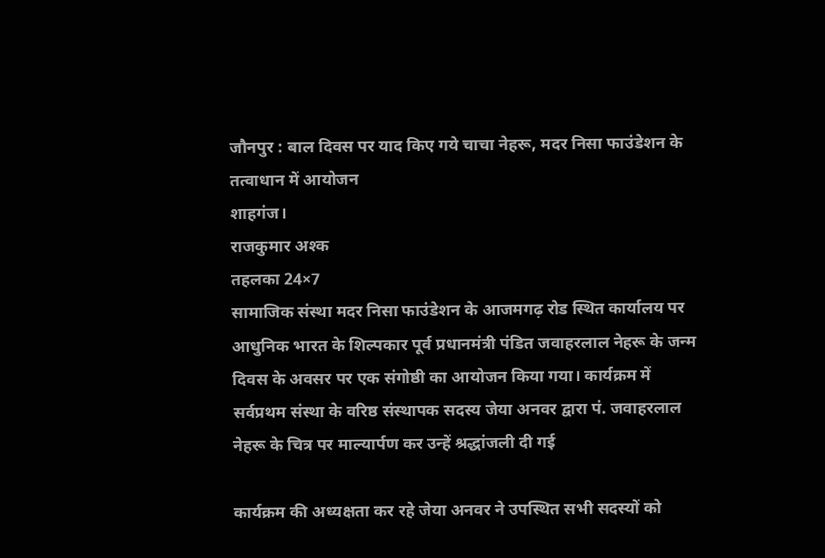जौनपुर : बाल दिवस पर याद किए गये चाचा नेहरू, मदर निसा फाउंडेशन के तत्वाधान में आयोजन
शाहगंज।
राजकुमार अश्क
तहलका 24×7
सामाजिक संस्था मदर निसा फाउंडेशन के आजमगढ़ रोड स्थित कार्यालय पर आधुनिक भारत के शिल्पकार पूर्व प्रधानमंत्री पंडित जवाहरलाल नेहरू के जन्म दिवस के अवसर पर एक संगोष्ठी का आयोजन किया गया। कार्यक्रम में सर्वप्रथम संस्था के वरिष्ठ संस्थापक सदस्य जेया अनवर द्वारा पं. जवाहरलाल नेहरू के चित्र पर माल्यार्पण कर उन्हें श्रद्धांजली दी गई

कार्यक्रम की अध्यक्षता कर रहे जेया अनवर ने उपस्थित सभी सदस्यों को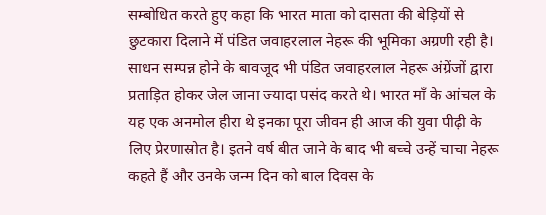सम्बोधित करते हुए कहा कि भारत माता को दासता की बेड़ियों से छुटकारा दिलाने में पंडित जवाहरलाल नेहरू की भूमिका अग्रणी रही है। साधन सम्पन्न होने के बावजूद भी पंडित जवाहरलाल नेहरू अंग्रेंजों द्वारा प्रताड़ित होकर जेल जाना ज्यादा पसंद करते थे। भारत माँ के आंचल के यह एक अनमोल हीरा थे इनका पूरा जीवन ही आज की युवा पीढ़ी के लिए प्रेरणास्रोत है। इतने वर्ष बीत जाने के बाद भी बच्चे उन्हें चाचा नेहरू कहते हैं और उनके जन्म दिन को बाल दिवस के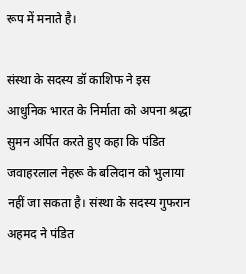रूप में मनाते है।

संस्था के सदस्य डॉ काशिफ ने इस आधुनिक भारत के निर्माता को अपना श्रद्धा सुमन अर्पित करते हुए कहा कि पंडित जवाहरलाल नेहरू के बलिदान को भुलाया नहीं जा सकता है। संस्था के सदस्य गुफरान अहमद ने पंडित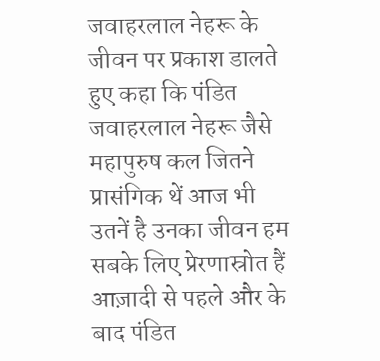जवाहरलाल नेहरू के जीवन पर प्रकाश डालते हुए कहा कि पंडित जवाहरलाल नेहरू जैसे महापुरुष कल जितने प्रासंगिक थें आज भी उतनें है उनका जीवन हम सबके लिए प्रेरणास्रोत हैं आज़ादी से पहले और के बाद पंडित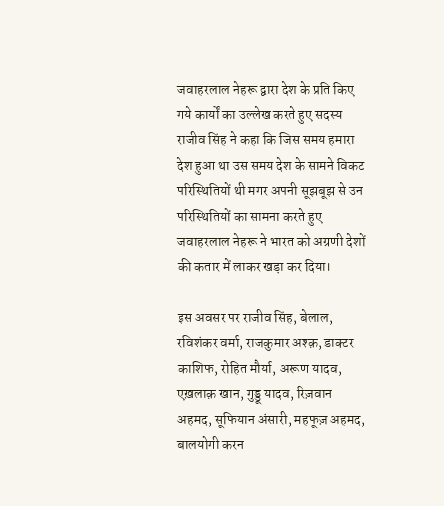जवाहरलाल नेहरू द्वारा देश के प्रति किए गये कार्यों का उल्लेख करते हुए सदस्य राजीव सिंह ने कहा कि जिस समय हमारा देश हुआ था उस समय देश के सामने विकट परिस्थितियों थी मगर अपनी सूझबूझ से उन परिस्थितियों का सामना करते हुए जवाहरलाल नेहरू ने भारत को अग्रणी देशों की कतार में लाकर खड़ा कर दिया।

इस अवसर पर राजीव सिंह, बेलाल, रविशंकर वर्मा, राजकुमार अश्क़, डाक्टर काशिफ, रोहित मौर्या, अरूण यादव, एख़लाक़ खान, गुड्डू यादव, रिज़वान अहमद, सूफियान अंसारी, महफूज़ अहमद, बालयोगी करन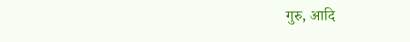गुरु, आदि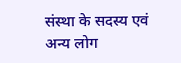संस्था के सदस्य एवं अन्य लोग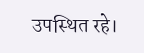उपस्थित रहे।